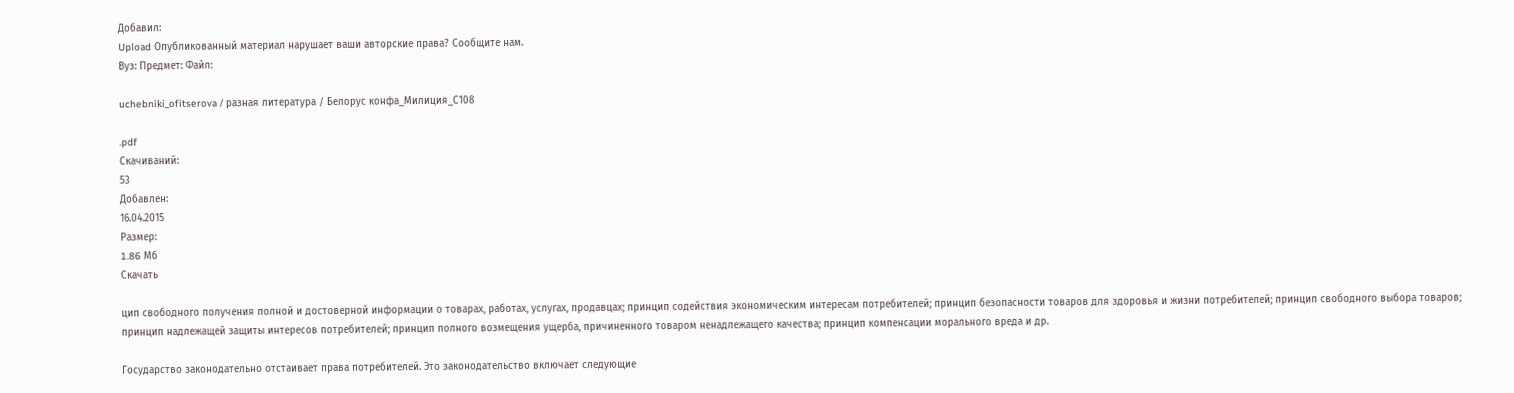Добавил:
Upload Опубликованный материал нарушает ваши авторские права? Сообщите нам.
Вуз: Предмет: Файл:

uchebniki_ofitserova / разная литература / Белорус конфа_Милиция_С108

.pdf
Скачиваний:
53
Добавлен:
16.04.2015
Размер:
1.86 Mб
Скачать

цип свободного получения полной и достоверной информации о товарах, работах, услугах, продавцах; принцип содействия экономическим интересам потребителей; принцип безопасности товаров для здоровья и жизни потребителей; принцип свободного выбора товаров; принцип надлежащей защиты интересов потребителей; принцип полного возмещения ущерба, причиненного товаром ненадлежащего качества; принцип компенсации морального вреда и др.

Государство законодательно отстаивает права потребителей. Это законодательство включает следующие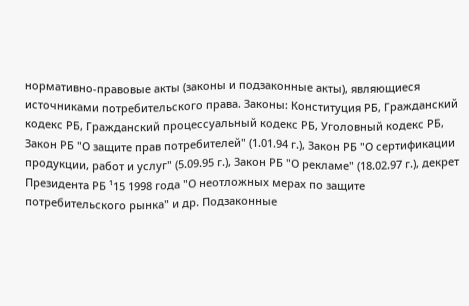нормативно-правовые акты (законы и подзаконные акты), являющиеся источниками потребительского права. Законы: Конституция РБ, Гражданский кодекс РБ, Гражданский процессуальный кодекс РБ, Уголовный кодекс РБ, Закон РБ "О защите прав потребителей" (1.01.94 г.), Закон РБ "О сертификации продукции, работ и услуг" (5.09.95 г.), Закон РБ "О рекламе" (18.02.97 г.), декрет Президента РБ ¹15 1998 года "О неотложных мерах по защите потребительского рынка" и др. Подзаконные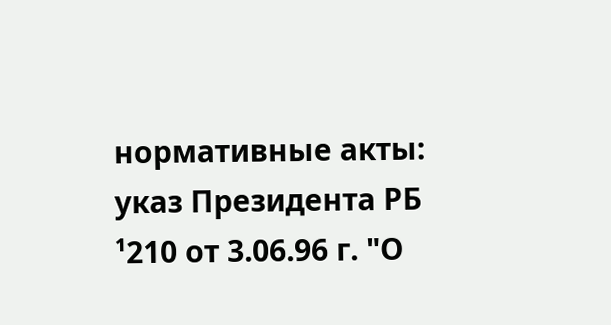нормативные акты: указ Президента РБ ¹210 от 3.06.96 г. "О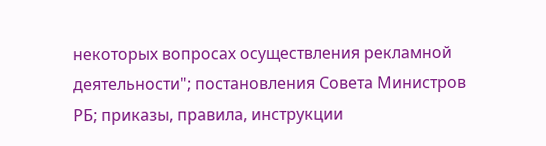некоторых вопросах осуществления рекламной деятельности"; постановления Совета Министров РБ; приказы, правила, инструкции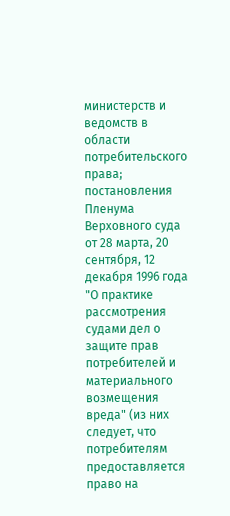министерств и ведомств в области потребительского права; постановления Пленума Верховного суда от 28 марта, 20 сентября, 12 декабря 1996 года "О практике рассмотрения судами дел о защите прав потребителей и материального возмещения вреда" (из них следует, что потребителям предоставляется право на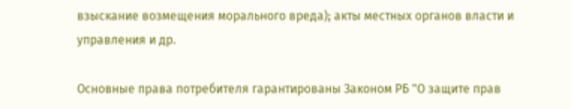взыскание возмещения морального вреда); акты местных органов власти и управления и др.

Основные права потребителя гарантированы Законом РБ "О защите прав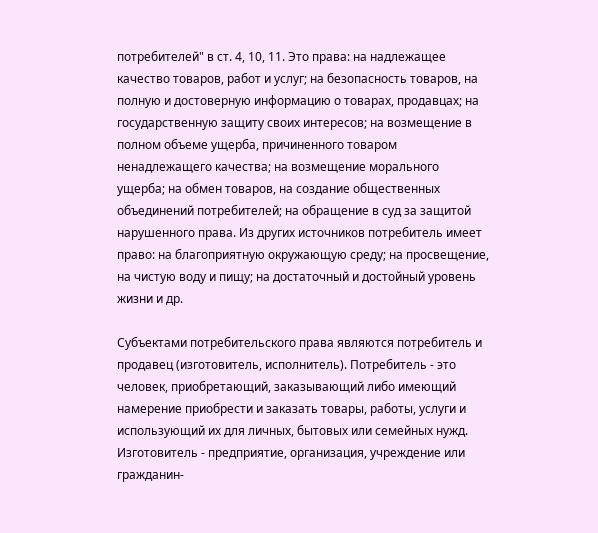потребителей" в ст. 4, 10, 11. Это права: на надлежащее качество товаров, работ и услуг; на безопасность товаров, на полную и достоверную информацию о товарах, продавцах; на государственную защиту своих интересов; на возмещение в полном объеме ущерба, причиненного товаром ненадлежащего качества; на возмещение морального ущерба; на обмен товаров, на создание общественных объединений потребителей; на обращение в суд за защитой нарушенного права. Из других источников потребитель имеет право: на благоприятную окружающую среду; на просвещение, на чистую воду и пищу; на достаточный и достойный уровень жизни и др.

Субъектами потребительского права являются потребитель и продавец (изготовитель, исполнитель). Потребитель - это человек, приобретающий, заказывающий либо имеющий намерение приобрести и заказать товары, работы, услуги и использующий их для личных, бытовых или семейных нужд. Изготовитель - предприятие, организация, учреждение или гражданин-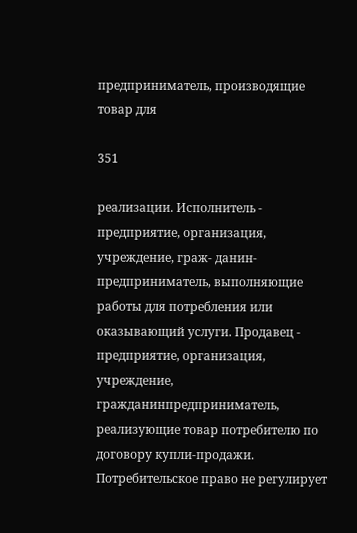предприниматель, производящие товар для

351

реализации. Исполнитель - предприятие, организация, учреждение, граж- данин-предприниматель, выполняющие работы для потребления или оказывающий услуги. Продавец - предприятие, организация, учреждение, гражданинпредприниматель, реализующие товар потребителю по договору купли-продажи. Потребительское право не регулирует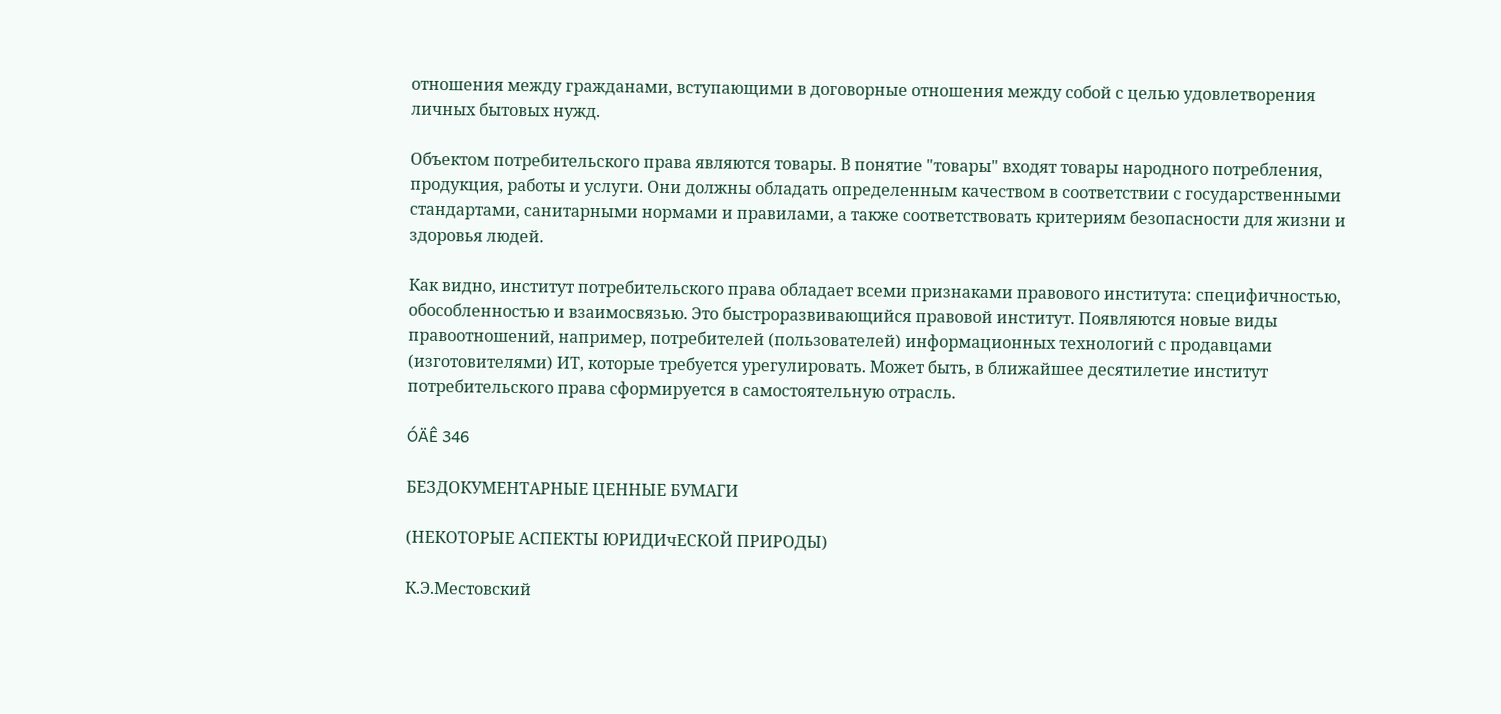отношения между гражданами, вступающими в договорные отношения между собой с целью удовлетворения личных бытовых нужд.

Объектом потребительского права являются товары. В понятие "товары" входят товары народного потребления, продукция, работы и услуги. Они должны обладать определенным качеством в соответствии с государственными стандартами, санитарными нормами и правилами, а также соответствовать критериям безопасности для жизни и здоровья людей.

Как видно, институт потребительского права обладает всеми признаками правового института: специфичностью, обособленностью и взаимосвязью. Это быстроразвивающийся правовой институт. Появляются новые виды правоотношений, например, потребителей (пользователей) информационных технологий с продавцами (изготовителями) ИТ, которые требуется урегулировать. Может быть, в ближайшее десятилетие институт потребительского права сформируется в самостоятельную отрасль.

ÓÄÊ 346

БЕЗДОКУМЕНТАРНЫЕ ЦЕННЫЕ БУМАГИ

(НЕКОТОРЫЕ АСПЕКТЫ ЮРИДИчЕСКОЙ ПРИРОДЫ)

К.Э.Местовский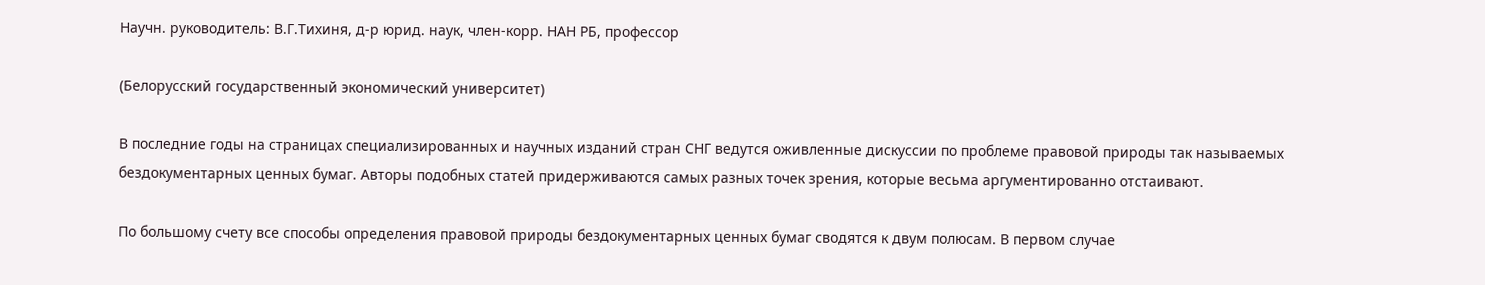Научн. руководитель: В.Г.Тихиня, д-р юрид. наук, член-корр. НАН РБ, профессор

(Белорусский государственный экономический университет)

В последние годы на страницах специализированных и научных изданий стран СНГ ведутся оживленные дискуссии по проблеме правовой природы так называемых бездокументарных ценных бумаг. Авторы подобных статей придерживаются самых разных точек зрения, которые весьма аргументированно отстаивают.

По большому счету все способы определения правовой природы бездокументарных ценных бумаг сводятся к двум полюсам. В первом случае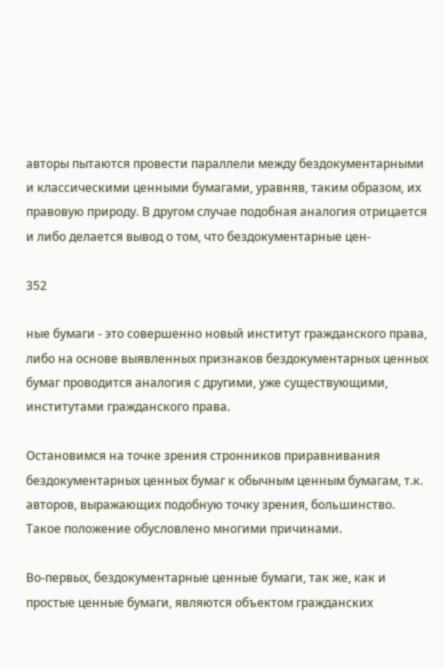авторы пытаются провести параллели между бездокументарными и классическими ценными бумагами, уравняв, таким образом, их правовую природу. В другом случае подобная аналогия отрицается и либо делается вывод о том, что бездокументарные цен-

352

ные бумаги - это совершенно новый институт гражданского права, либо на основе выявленных признаков бездокументарных ценных бумаг проводится аналогия с другими, уже существующими, институтами гражданского права.

Остановимся на точке зрения стронников приравнивания бездокументарных ценных бумаг к обычным ценным бумагам, т.к. авторов, выражающих подобную точку зрения, большинство. Такое положение обусловлено многими причинами.

Во-первых, бездокументарные ценные бумаги, так же, как и простые ценные бумаги, являются объектом гражданских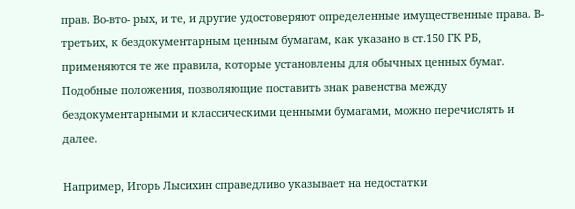прав. Во-вто- рых, и те, и другие удостоверяют определенные имущественные права. В-третьих, к бездокументарным ценным бумагам, как указано в ст.150 ГК РБ, применяются те же правила, которые установлены для обычных ценных бумаг. Подобные положения, позволяющие поставить знак равенства между бездокументарными и классическими ценными бумагами, можно перечислять и далее.

Например, Игорь Лысихин справедливо указывает на недостатки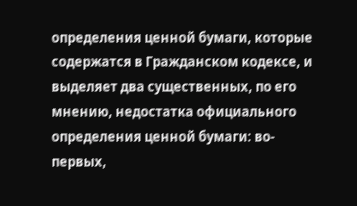определения ценной бумаги, которые содержатся в Гражданском кодексе, и выделяет два существенных, по его мнению, недостатка официального определения ценной бумаги: во-первых,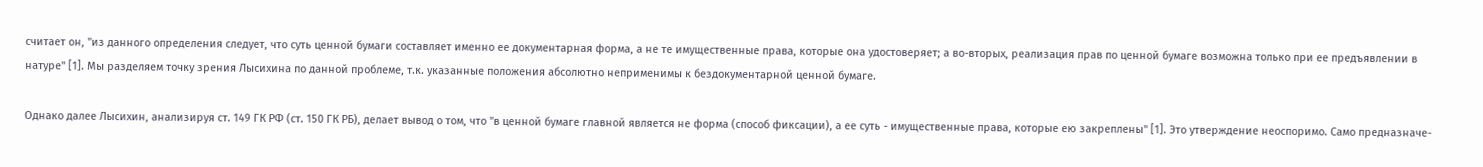считает он, "из данного определения следует, что суть ценной бумаги составляет именно ее документарная форма, а не те имущественные права, которые она удостоверяет; а во-вторых, реализация прав по ценной бумаге возможна только при ее предъявлении в натуре" [1]. Мы разделяем точку зрения Лысихина по данной проблеме, т.к. указанные положения абсолютно неприменимы к бездокументарной ценной бумаге.

Однако далее Лысихин, анализируя ст. 149 ГК РФ (ст. 150 ГК РБ), делает вывод о том, что "в ценной бумаге главной является не форма (способ фиксации), а ее суть - имущественные права, которые ею закреплены" [1]. Это утверждение неоспоримо. Само предназначе-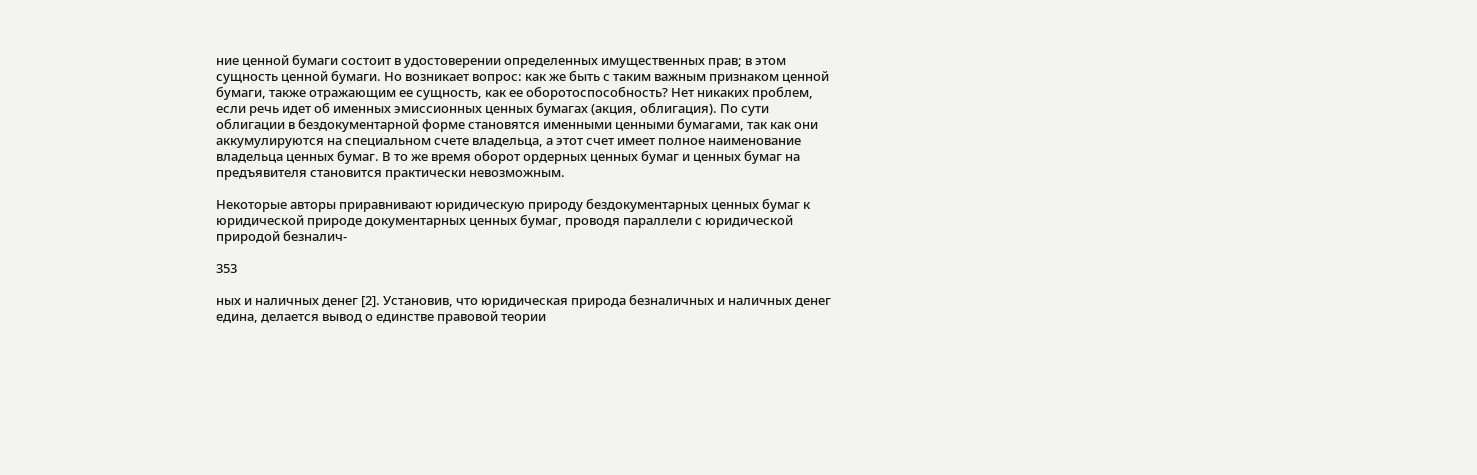ние ценной бумаги состоит в удостоверении определенных имущественных прав; в этом сущность ценной бумаги. Но возникает вопрос: как же быть с таким важным признаком ценной бумаги, также отражающим ее сущность, как ее оборотоспособность? Нет никаких проблем, если речь идет об именных эмиссионных ценных бумагах (акция, облигация). По сути облигации в бездокументарной форме становятся именными ценными бумагами, так как они аккумулируются на специальном счете владельца, а этот счет имеет полное наименование владельца ценных бумаг. В то же время оборот ордерных ценных бумаг и ценных бумаг на предъявителя становится практически невозможным.

Некоторые авторы приравнивают юридическую природу бездокументарных ценных бумаг к юридической природе документарных ценных бумаг, проводя параллели с юридической природой безналич-

353

ных и наличных денег [2]. Установив, что юридическая природа безналичных и наличных денег едина, делается вывод о единстве правовой теории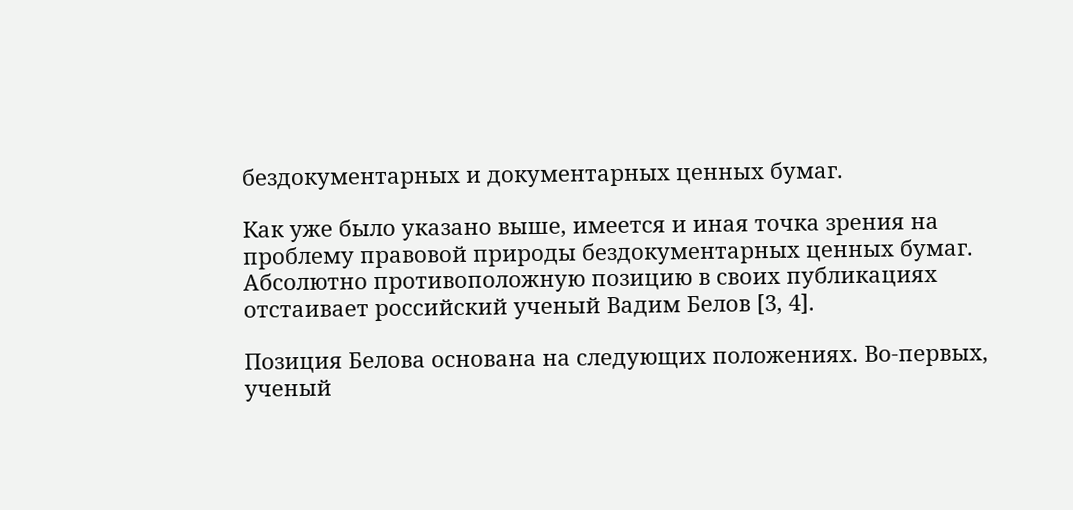бездокументарных и документарных ценных бумаг.

Как уже было указано выше, имеется и иная точка зрения на проблему правовой природы бездокументарных ценных бумаг. Абсолютно противоположную позицию в своих публикациях отстаивает российский ученый Вадим Белов [3, 4].

Позиция Белова основана на следующих положениях. Во-первых, ученый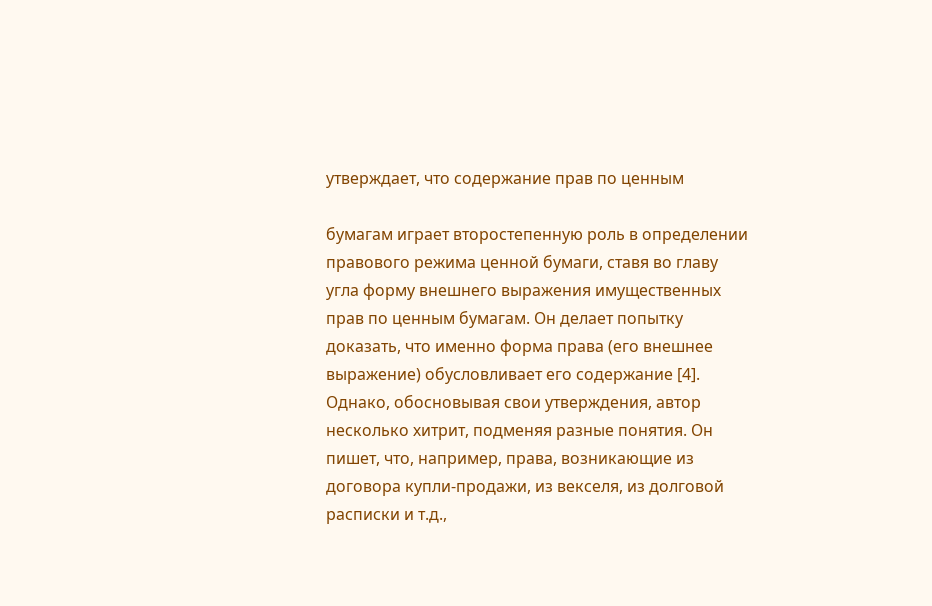утверждает, что содержание прав по ценным

бумагам играет второстепенную роль в определении правового режима ценной бумаги, ставя во главу угла форму внешнего выражения имущественных прав по ценным бумагам. Он делает попытку доказать, что именно форма права (его внешнее выражение) обусловливает его содержание [4]. Однако, обосновывая свои утверждения, автор несколько хитрит, подменяя разные понятия. Он пишет, что, например, права, возникающие из договора купли-продажи, из векселя, из долговой расписки и т.д.,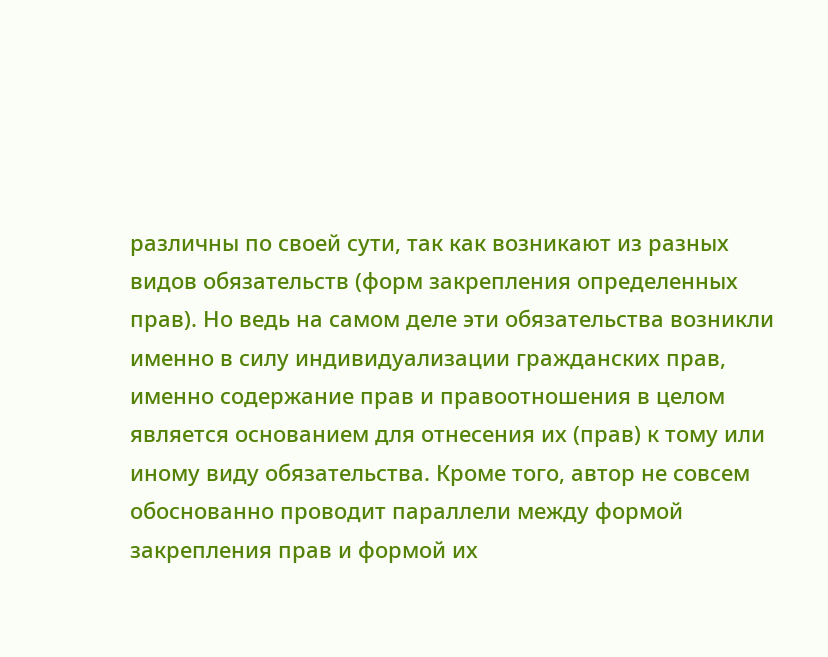различны по своей сути, так как возникают из разных видов обязательств (форм закрепления определенных прав). Но ведь на самом деле эти обязательства возникли именно в силу индивидуализации гражданских прав, именно содержание прав и правоотношения в целом является основанием для отнесения их (прав) к тому или иному виду обязательства. Кроме того, автор не совсем обоснованно проводит параллели между формой закрепления прав и формой их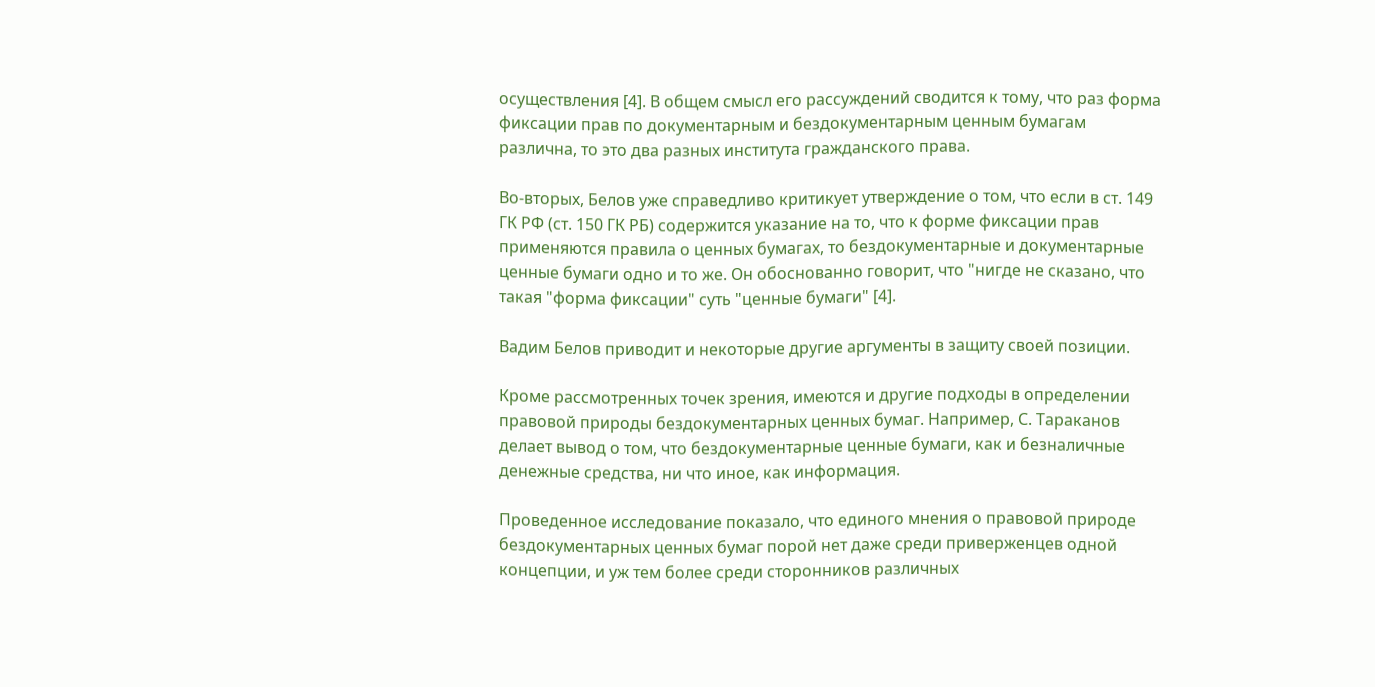осуществления [4]. В общем смысл его рассуждений сводится к тому, что раз форма фиксации прав по документарным и бездокументарным ценным бумагам различна, то это два разных института гражданского права.

Во-вторых, Белов уже справедливо критикует утверждение о том, что если в ст. 149 ГК РФ (ст. 150 ГК РБ) содержится указание на то, что к форме фиксации прав применяются правила о ценных бумагах, то бездокументарные и документарные ценные бумаги одно и то же. Он обоснованно говорит, что "нигде не сказано, что такая "форма фиксации" суть "ценные бумаги" [4].

Вадим Белов приводит и некоторые другие аргументы в защиту своей позиции.

Кроме рассмотренных точек зрения, имеются и другие подходы в определении правовой природы бездокументарных ценных бумаг. Например, С. Тараканов делает вывод о том, что бездокументарные ценные бумаги, как и безналичные денежные средства, ни что иное, как информация.

Проведенное исследование показало, что единого мнения о правовой природе бездокументарных ценных бумаг порой нет даже среди приверженцев одной концепции, и уж тем более среди сторонников различных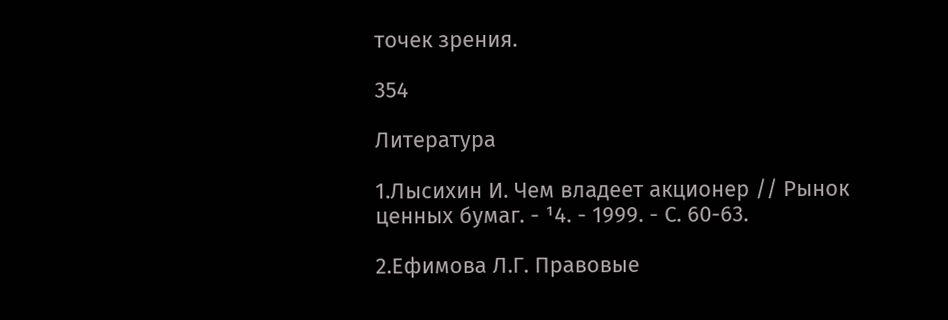точек зрения.

354

Литература

1.Лысихин И. Чем владеет акционер // Рынок ценных бумаг. - ¹4. - 1999. - С. 60-63.

2.Ефимова Л.Г. Правовые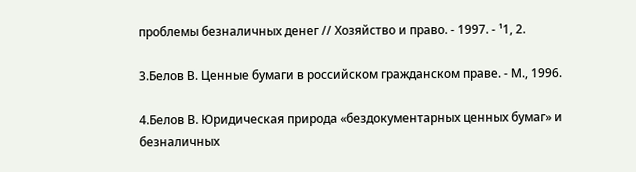проблемы безналичных денег // Хозяйство и право. - 1997. - ¹1, 2.

3.Белов В. Ценные бумаги в российском гражданском праве. - М., 1996.

4.Белов В. Юридическая природа «бездокументарных ценных бумаг» и безналичных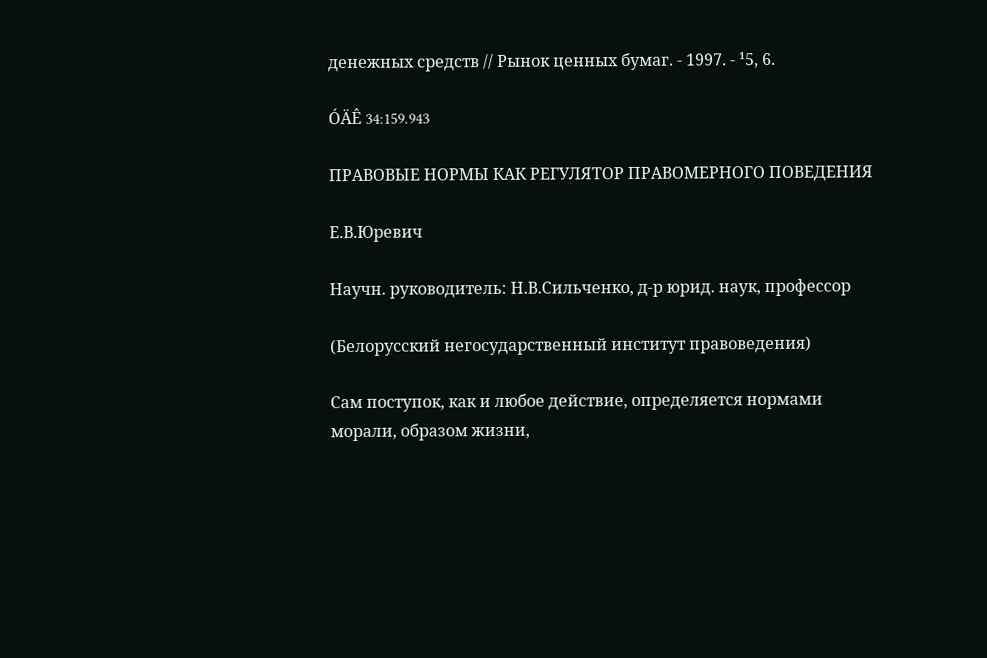денежных средств // Рынок ценных бумаг. - 1997. - ¹5, 6.

ÓÄÊ 34:159.943

ПРАВОВЫЕ НОРМЫ КАК РЕГУЛЯТОР ПРАВОМЕРНОГО ПОВЕДЕНИЯ

Е.В.Юревич

Научн. руководитель: Н.В.Сильченко, д-р юрид. наук, профессор

(Белорусский негосударственный институт правоведения)

Сам поступок, как и любое действие, определяется нормами морали, образом жизни,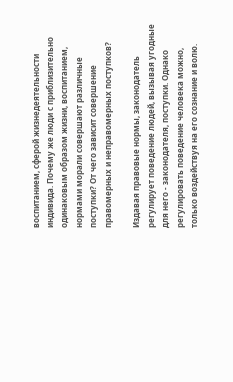воспитанием, сферой жизнедеятельности индивида. Почему же люди с приблизительно одинаковым образом жизни, воспитанием, нормами морали совершают различные поступки? От чего зависит совершение правомерных и неправомерных поступков?

Издавая правовые нормы, законодатель регулирует поведение людей, вызывая угодные для него - законодателя, поступки. Однако регулировать поведение человека можно, только воздействуя на его сознание и волю.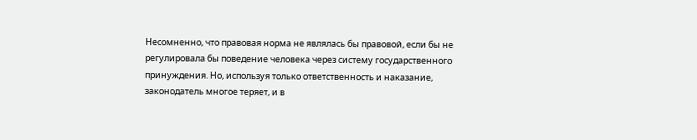Несомненно, что правовая норма не являлась бы правовой, если бы не регулировала бы поведение человека через систему государственного принуждения. Но, используя только ответственность и наказание, законодатель многое теряет, и в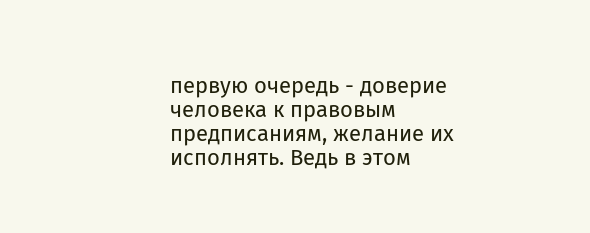первую очередь - доверие человека к правовым предписаниям, желание их исполнять. Ведь в этом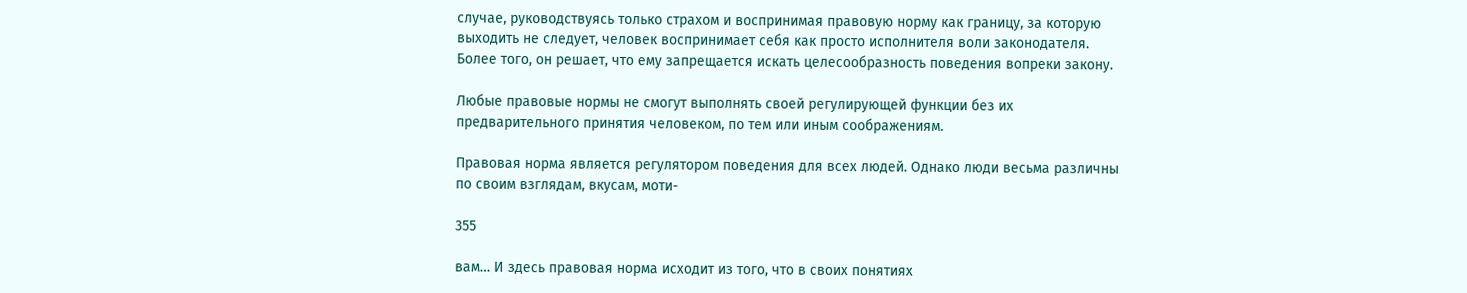случае, руководствуясь только страхом и воспринимая правовую норму как границу, за которую выходить не следует, человек воспринимает себя как просто исполнителя воли законодателя. Более того, он решает, что ему запрещается искать целесообразность поведения вопреки закону.

Любые правовые нормы не смогут выполнять своей регулирующей функции без их предварительного принятия человеком, по тем или иным соображениям.

Правовая норма является регулятором поведения для всех людей. Однако люди весьма различны по своим взглядам, вкусам, моти-

355

вам… И здесь правовая норма исходит из того, что в своих понятиях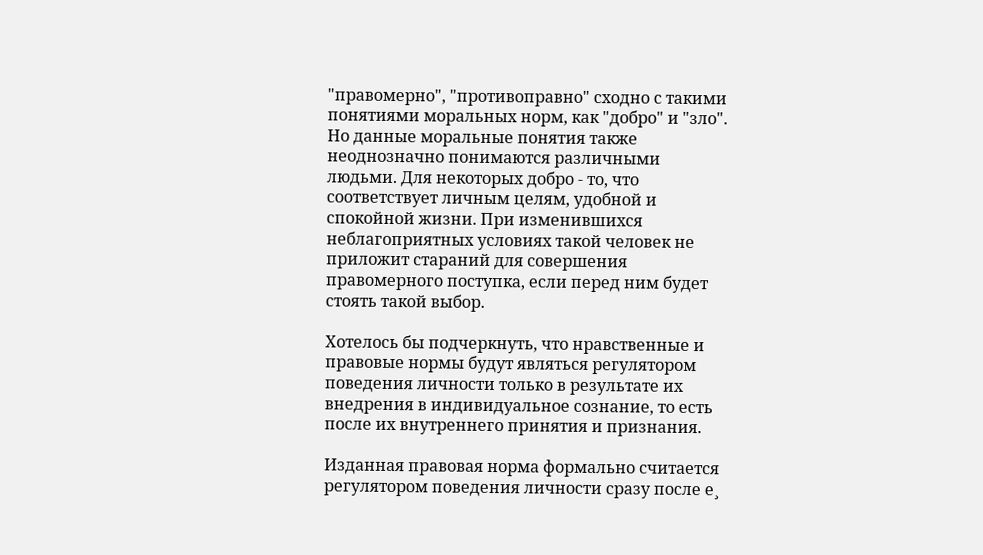"правомерно", "противоправно" сходно с такими понятиями моральных норм, как "добро" и "зло". Но данные моральные понятия также неоднозначно понимаются различными людьми. Для некоторых добро - то, что соответствует личным целям, удобной и спокойной жизни. При изменившихся неблагоприятных условиях такой человек не приложит стараний для совершения правомерного поступка, если перед ним будет стоять такой выбор.

Хотелось бы подчеркнуть, что нравственные и правовые нормы будут являться регулятором поведения личности только в результате их внедрения в индивидуальное сознание, то есть после их внутреннего принятия и признания.

Изданная правовая норма формально считается регулятором поведения личности сразу после е¸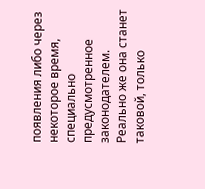появления либо через некоторое время, специально предусмотренное законодателем. Реально же она станет таковой, только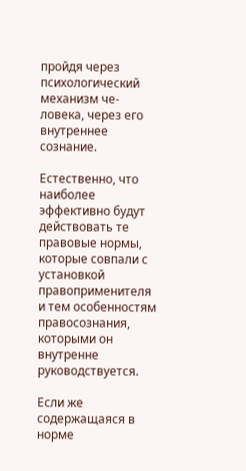пройдя через психологический механизм че- ловека, через его внутреннее сознание.

Естественно, что наиболее эффективно будут действовать те правовые нормы, которые совпали с установкой правоприменителя и тем особенностям правосознания, которыми он внутренне руководствуется.

Если же содержащаяся в норме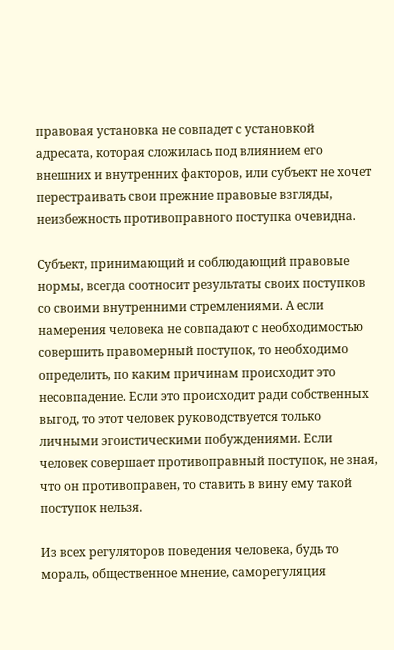правовая установка не совпадет с установкой адресата, которая сложилась под влиянием его внешних и внутренних факторов, или субъект не хочет перестраивать свои прежние правовые взгляды, неизбежность противоправного поступка очевидна.

Субъект, принимающий и соблюдающий правовые нормы, всегда соотносит результаты своих поступков со своими внутренними стремлениями. А если намерения человека не совпадают с необходимостью совершить правомерный поступок, то необходимо определить, по каким причинам происходит это несовпадение. Если это происходит ради собственных выгод, то этот человек руководствуется только личными эгоистическими побуждениями. Если человек совершает противоправный поступок, не зная, что он противоправен, то ставить в вину ему такой поступок нельзя.

Из всех регуляторов поведения человека, будь то мораль, общественное мнение, саморегуляция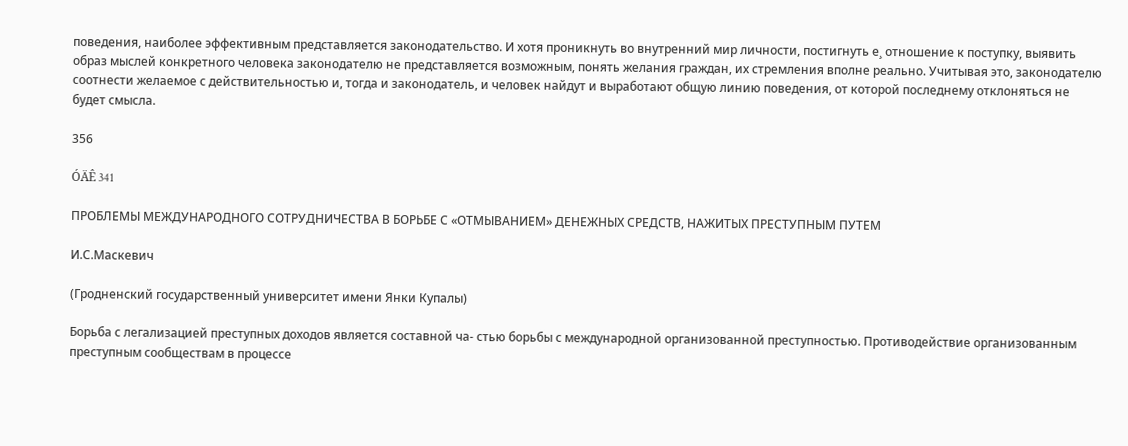поведения, наиболее эффективным представляется законодательство. И хотя проникнуть во внутренний мир личности, постигнуть е¸ отношение к поступку, выявить образ мыслей конкретного человека законодателю не представляется возможным, понять желания граждан, их стремления вполне реально. Учитывая это, законодателю соотнести желаемое с действительностью и, тогда и законодатель, и человек найдут и выработают общую линию поведения, от которой последнему отклоняться не будет смысла.

356

ÓÄÊ 341

ПРОБЛЕМЫ МЕЖДУНАРОДНОГО СОТРУДНИЧЕСТВА В БОРЬБЕ С «ОТМЫВАНИЕМ» ДЕНЕЖНЫХ СРЕДСТВ, НАЖИТЫХ ПРЕСТУПНЫМ ПУТЕМ

И.С.Маскевич

(Гродненский государственный университет имени Янки Купалы)

Борьба с легализацией преступных доходов является составной ча- стью борьбы с международной организованной преступностью. Противодействие организованным преступным сообществам в процессе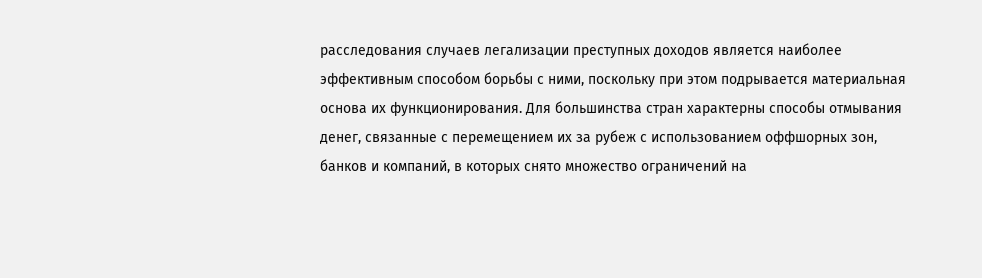расследования случаев легализации преступных доходов является наиболее эффективным способом борьбы с ними, поскольку при этом подрывается материальная основа их функционирования. Для большинства стран характерны способы отмывания денег, связанные с перемещением их за рубеж с использованием оффшорных зон, банков и компаний, в которых снято множество ограничений на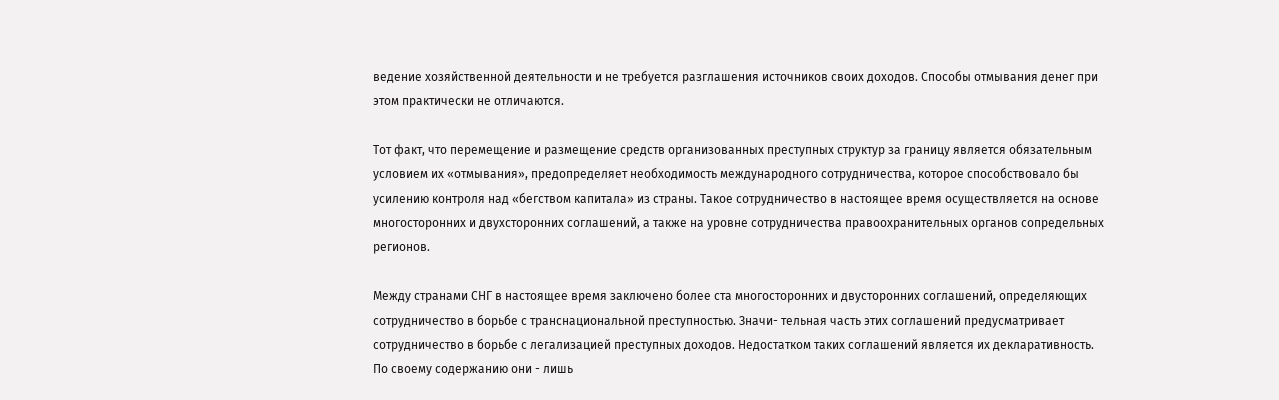ведение хозяйственной деятельности и не требуется разглашения источников своих доходов. Способы отмывания денег при этом практически не отличаются.

Тот факт, что перемещение и размещение средств организованных преступных структур за границу является обязательным условием их «отмывания», предопределяет необходимость международного сотрудничества, которое способствовало бы усилению контроля над «бегством капитала» из страны. Такое сотрудничество в настоящее время осуществляется на основе многосторонних и двухсторонних соглашений, а также на уровне сотрудничества правоохранительных органов сопредельных регионов.

Между странами СНГ в настоящее время заключено более ста многосторонних и двусторонних соглашений, определяющих сотрудничество в борьбе с транснациональной преступностью. Значи- тельная часть этих соглашений предусматривает сотрудничество в борьбе с легализацией преступных доходов. Недостатком таких соглашений является их декларативность. По своему содержанию они - лишь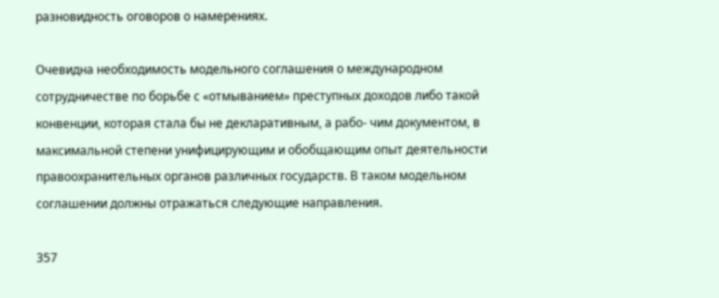разновидность оговоров о намерениях.

Очевидна необходимость модельного соглашения о международном сотрудничестве по борьбе с «отмыванием» преступных доходов либо такой конвенции, которая стала бы не декларативным, а рабо- чим документом, в максимальной степени унифицирующим и обобщающим опыт деятельности правоохранительных органов различных государств. В таком модельном соглашении должны отражаться следующие направления.

357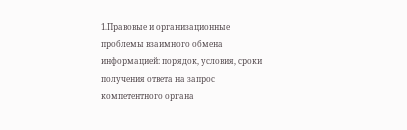1.Правовые и организационные проблемы взаимного обмена информацией: порядок, условия, сроки получения ответа на запрос компетентного органа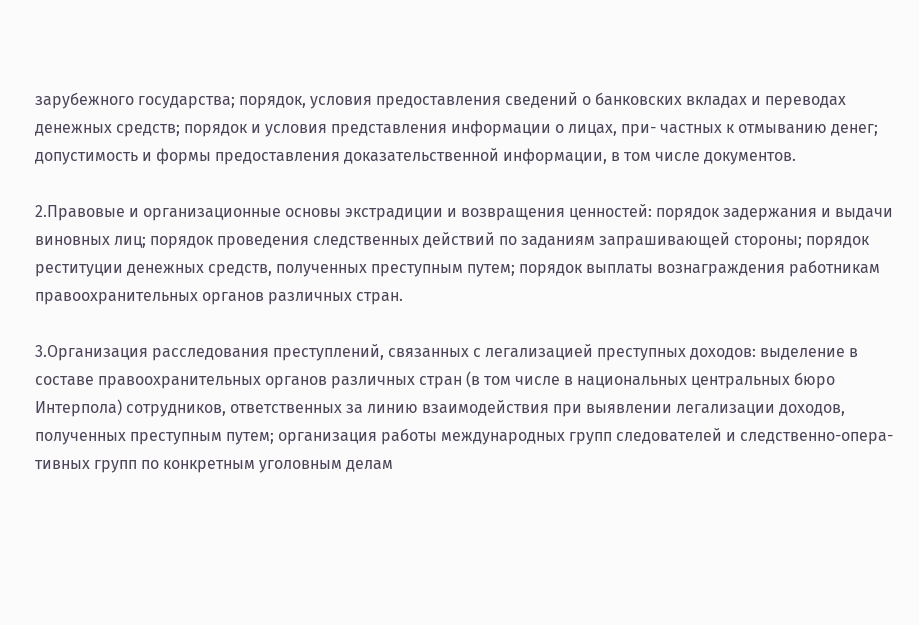зарубежного государства; порядок, условия предоставления сведений о банковских вкладах и переводах денежных средств; порядок и условия представления информации о лицах, при- частных к отмыванию денег; допустимость и формы предоставления доказательственной информации, в том числе документов.

2.Правовые и организационные основы экстрадиции и возвращения ценностей: порядок задержания и выдачи виновных лиц; порядок проведения следственных действий по заданиям запрашивающей стороны; порядок реституции денежных средств, полученных преступным путем; порядок выплаты вознаграждения работникам правоохранительных органов различных стран.

3.Организация расследования преступлений, связанных с легализацией преступных доходов: выделение в составе правоохранительных органов различных стран (в том числе в национальных центральных бюро Интерпола) сотрудников, ответственных за линию взаимодействия при выявлении легализации доходов, полученных преступным путем; организация работы международных групп следователей и следственно-опера- тивных групп по конкретным уголовным делам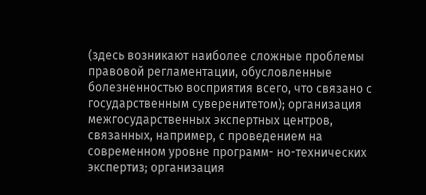(здесь возникают наиболее сложные проблемы правовой регламентации, обусловленные болезненностью восприятия всего, что связано с государственным суверенитетом); организация межгосударственных экспертных центров, связанных, например, с проведением на современном уровне программ- но-технических экспертиз; организация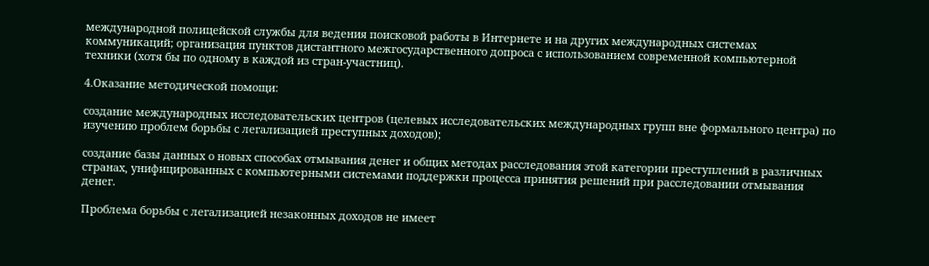международной полицейской службы для ведения поисковой работы в Интернете и на других международных системах коммуникаций; организация пунктов дистантного межгосударственного допроса с использованием современной компьютерной техники (хотя бы по одному в каждой из стран-участниц).

4.Оказание методической помощи:

создание международных исследовательских центров (целевых исследовательских международных групп вне формального центра) по изучению проблем борьбы с легализацией преступных доходов);

создание базы данных о новых способах отмывания денег и общих методах расследования этой категории преступлений в различных странах, унифицированных с компьютерными системами поддержки процесса принятия решений при расследовании отмывания денег.

Проблема борьбы с легализацией незаконных доходов не имеет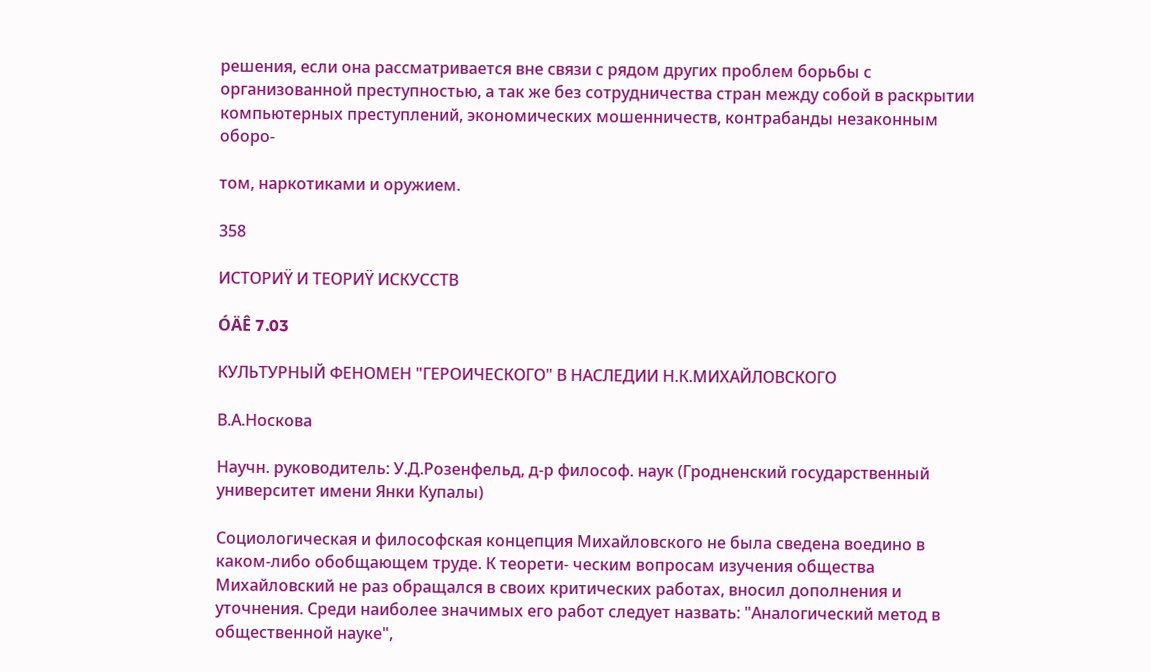решения, если она рассматривается вне связи с рядом других проблем борьбы с организованной преступностью, а так же без сотрудничества стран между собой в раскрытии компьютерных преступлений, экономических мошенничеств, контрабанды незаконным оборо-

том, наркотиками и оружием.

358

ИСТОРИŸ И ТЕОРИŸ ИСКУССТВ

ÓÄÊ 7.03

КУЛЬТУРНЫЙ ФЕНОМЕН "ГЕРОИЧЕСКОГО" В НАСЛЕДИИ Н.К.МИХАЙЛОВСКОГО

В.А.Носкова

Научн. руководитель: У.Д.Розенфельд, д-р философ. наук (Гродненский государственный университет имени Янки Купалы)

Социологическая и философская концепция Михайловского не была сведена воедино в каком-либо обобщающем труде. К теорети- ческим вопросам изучения общества Михайловский не раз обращался в своих критических работах, вносил дополнения и уточнения. Среди наиболее значимых его работ следует назвать: "Аналогический метод в общественной науке",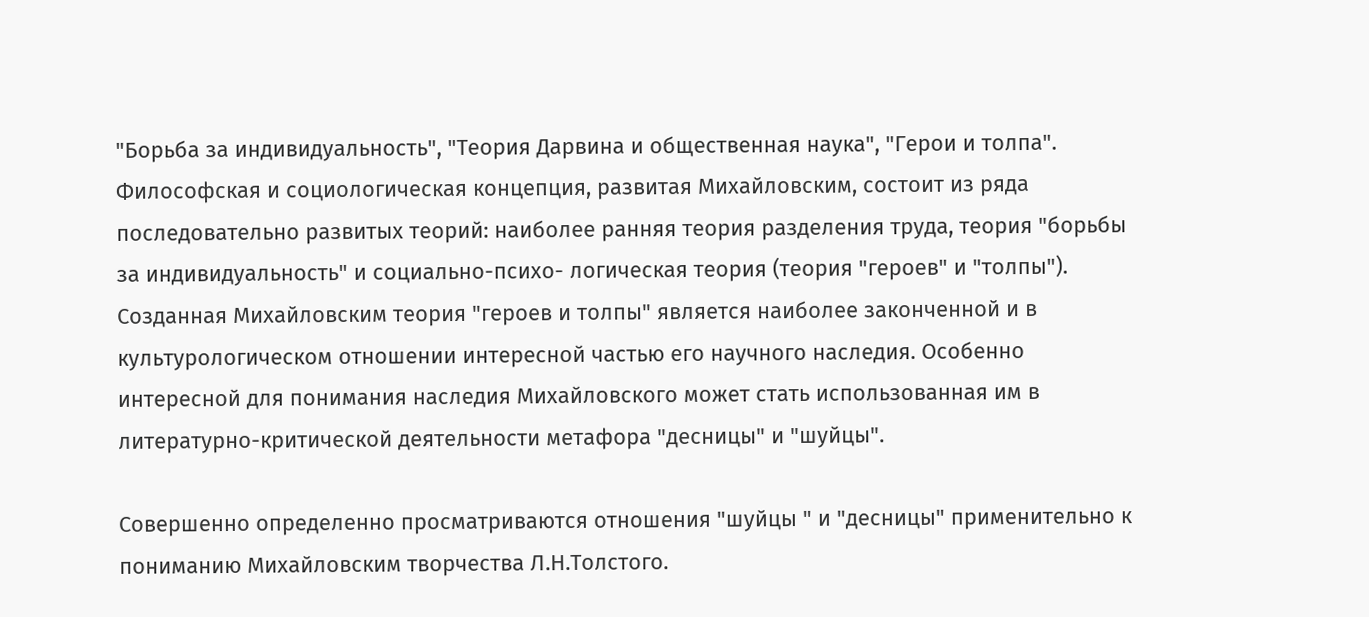"Борьба за индивидуальность", "Теория Дарвина и общественная наука", "Герои и толпа". Философская и социологическая концепция, развитая Михайловским, состоит из ряда последовательно развитых теорий: наиболее ранняя теория разделения труда, теория "борьбы за индивидуальность" и социально-психо- логическая теория (теория "героев" и "толпы"). Созданная Михайловским теория "героев и толпы" является наиболее законченной и в культурологическом отношении интересной частью его научного наследия. Особенно интересной для понимания наследия Михайловского может стать использованная им в литературно-критической деятельности метафора "десницы" и "шуйцы".

Cовершенно определенно просматриваются отношения "шуйцы " и "десницы" применительно к пониманию Михайловским творчества Л.Н.Толстого.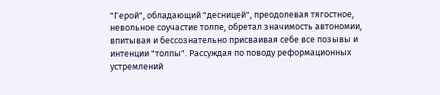"Герой", обладающий "десницей", преодолевая тягостное, невольное соучастие толпе, обретал значимость автономии, впитывая и бессознательно присваивая себе все позывы и интенции "толпы". Рассуждая по поводу реформационных устремлений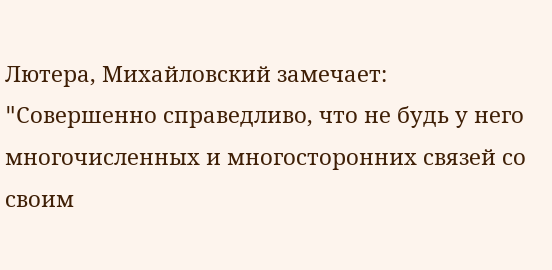Лютера, Михайловский замечает: "Cовершенно справедливо, что не будь у него многочисленных и многосторонних связей со своим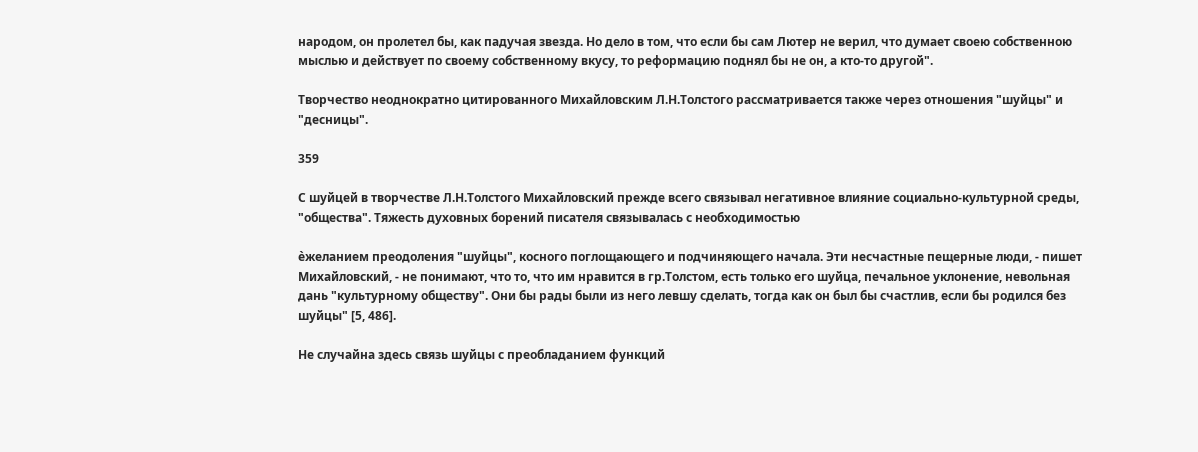народом, он пролетел бы, как падучая звезда. Но дело в том, что если бы сам Лютер не верил, что думает своею собственною мыслью и действует по своему собственному вкусу, то реформацию поднял бы не он, а кто-то другой".

Творчество неоднократно цитированного Михайловским Л.Н.Толстого рассматривается также через отношения "шуйцы" и "десницы".

359

С шуйцей в творчестве Л.Н.Толстого Михайловский прежде всего связывал негативное влияние социально-культурной среды, "общества". Тяжесть духовных борений писателя связывалась с необходимостью

èжеланием преодоления "шуйцы", косного поглощающего и подчиняющего начала. Эти несчастные пещерные люди, - пишет Михайловский, - не понимают, что то, что им нравится в гр.Толстом, есть только его шуйца, печальное уклонение, невольная дань "культурному обществу". Они бы рады были из него левшу сделать, тогда как он был бы счастлив, если бы родился без шуйцы" [5, 486].

Не случайна здесь связь шуйцы с преобладанием функций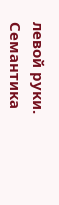левой руки. Семантика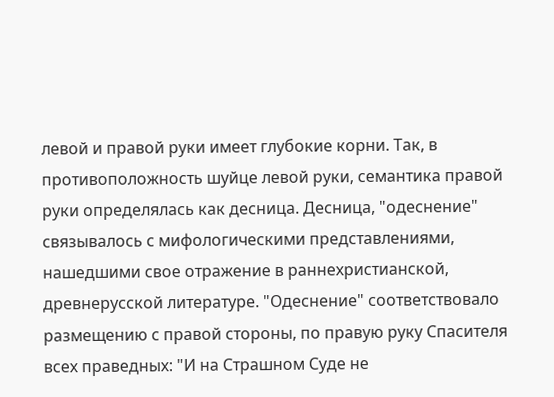левой и правой руки имеет глубокие корни. Так, в противоположность шуйце левой руки, семантика правой руки определялась как десница. Десница, "одеснение" связывалось с мифологическими представлениями, нашедшими свое отражение в раннехристианской, древнерусской литературе. "Одеснение" соответствовало размещению с правой стороны, по правую руку Cпасителя всех праведных: "И на Страшном Суде не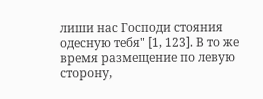лиши нас Господи стояния одесную тебя" [1, 123]. В то же время размещение по левую сторону,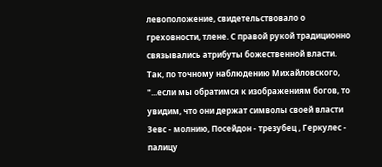левоположение, свидетельствовало о греховности, тлене. С правой рукой традиционно связывались атрибуты божественной власти. Так, по точному наблюдению Михайловского, "...если мы обратимся к изображениям богов, то увидим, что они держат символы своей власти Зевс - молнию, Посейдон - трезубец , Геркулес - палицу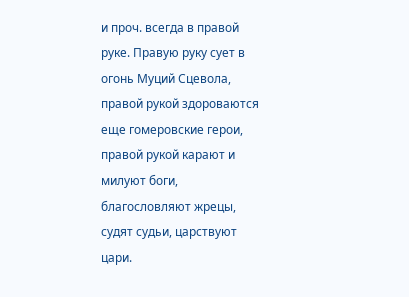и проч. всегда в правой руке. Правую руку сует в огонь Муций Сцевола, правой рукой здороваются еще гомеровские герои, правой рукой карают и милуют боги, благословляют жрецы, судят судьи, царствуют цари.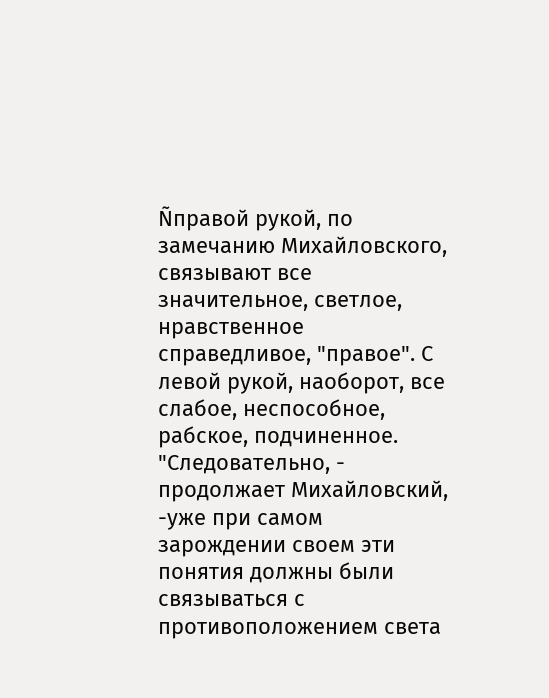Ñправой рукой, по замечанию Михайловского, связывают все значительное, светлое, нравственное справедливое, "правое". С левой рукой, наоборот, все слабое, неспособное, рабское, подчиненное. "Следовательно, - продолжает Михайловский, -уже при самом зарождении своем эти понятия должны были связываться с противоположением света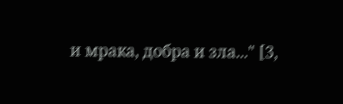и мрака, добра и зла..." [3,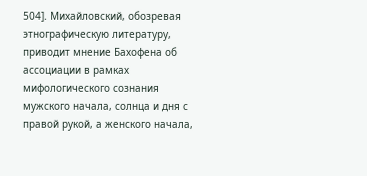504]. Михайловский, обозревая этнографическую литературу, приводит мнение Бахофена об ассоциации в рамках мифологического сознания мужского начала, солнца и дня с правой рукой, а женского начала,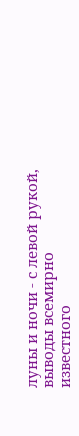луны и ночи - с левой рукой, выводы всемирно известного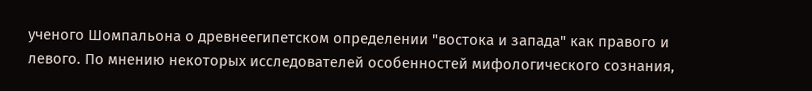ученого Шомпальона о древнеегипетском определении "востока и запада" как правого и левого. По мнению некоторых исследователей особенностей мифологического сознания,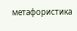метафористика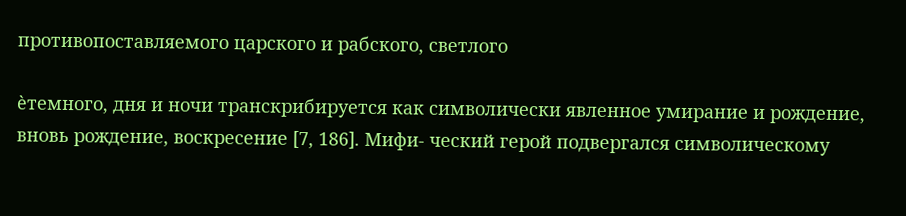противопоставляемого царского и рабского, светлого

èтемного, дня и ночи транскрибируется как символически явленное умирание и рождение, вновь рождение, воскресение [7, 186]. Мифи- ческий герой подвергался символическому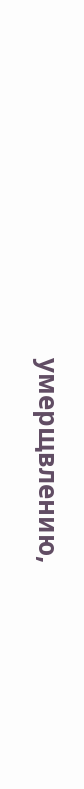умерщвлению,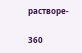растворе-

360